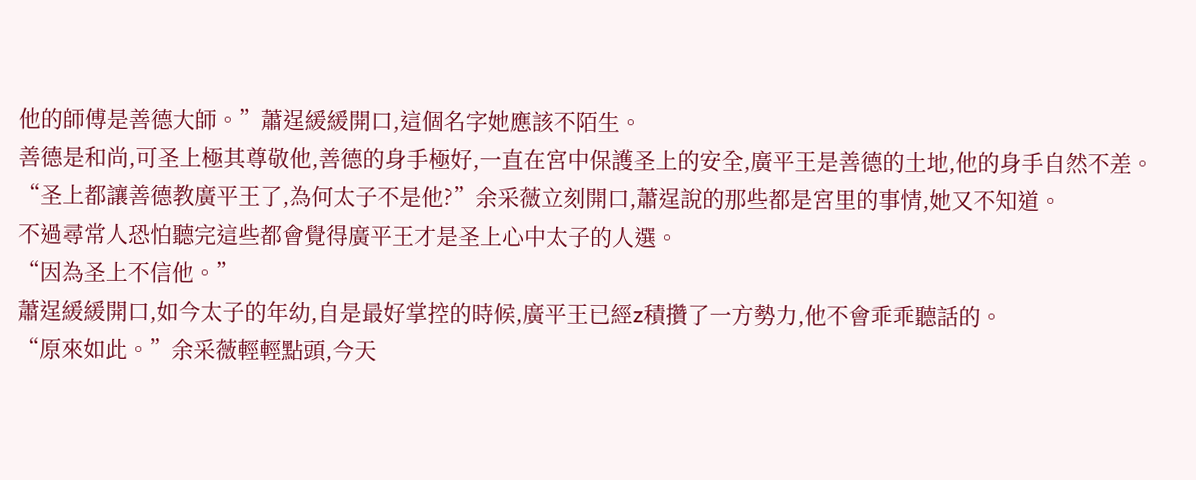他的師傅是善德大師。”蕭逞緩緩開口,這個名字她應該不陌生。
善德是和尚,可圣上極其尊敬他,善德的身手極好,一直在宮中保護圣上的安全,廣平王是善德的土地,他的身手自然不差。
“圣上都讓善德教廣平王了,為何太子不是他?”余采薇立刻開口,蕭逞說的那些都是宮里的事情,她又不知道。
不過尋常人恐怕聽完這些都會覺得廣平王才是圣上心中太子的人選。
“因為圣上不信他。”
蕭逞緩緩開口,如今太子的年幼,自是最好掌控的時候,廣平王已經z積攢了一方勢力,他不會乖乖聽話的。
“原來如此。”余采薇輕輕點頭,今天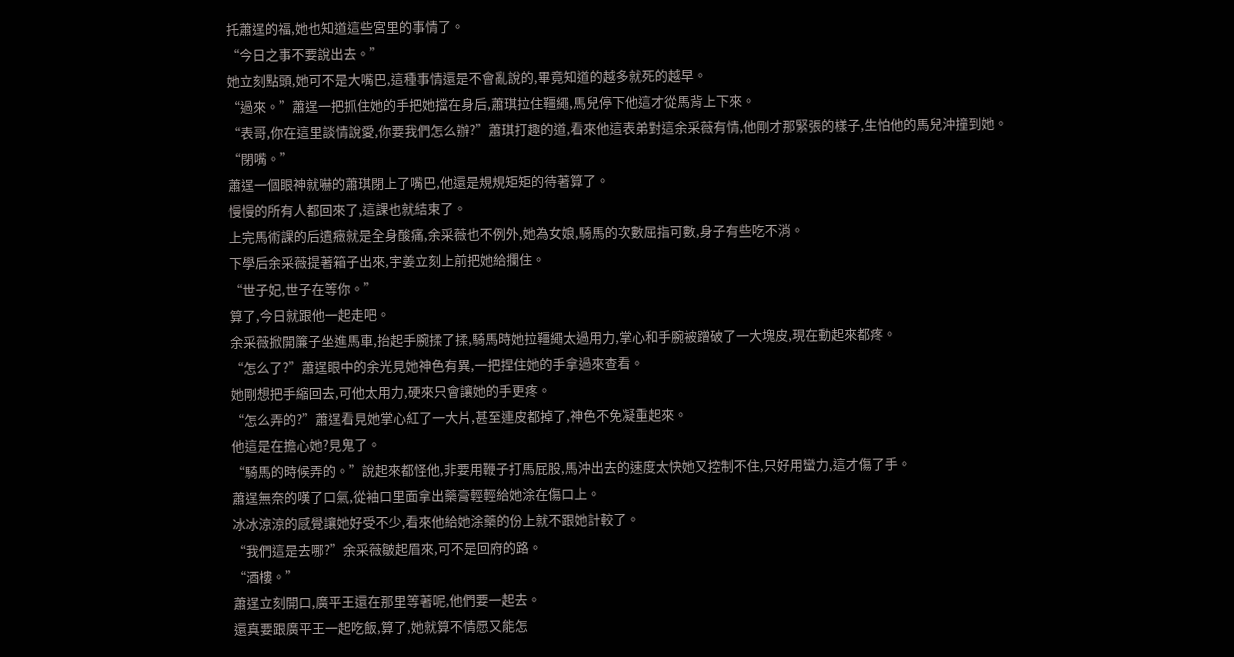托蕭逞的福,她也知道這些宮里的事情了。
“今日之事不要說出去。”
她立刻點頭,她可不是大嘴巴,這種事情還是不會亂說的,畢竟知道的越多就死的越早。
“過來。”蕭逞一把抓住她的手把她擋在身后,蕭琪拉住韁繩,馬兒停下他這才從馬背上下來。
“表哥,你在這里談情說愛,你要我們怎么辦?”蕭琪打趣的道,看來他這表弟對這余采薇有情,他剛才那緊張的樣子,生怕他的馬兒沖撞到她。
“閉嘴。”
蕭逞一個眼神就嚇的蕭琪閉上了嘴巴,他還是規規矩矩的待著算了。
慢慢的所有人都回來了,這課也就結束了。
上完馬術課的后遺癥就是全身酸痛,余采薇也不例外,她為女娘,騎馬的次數屈指可數,身子有些吃不消。
下學后余采薇提著箱子出來,宇姜立刻上前把她給攔住。
“世子妃,世子在等你。”
算了,今日就跟他一起走吧。
余采薇掀開簾子坐進馬車,抬起手腕揉了揉,騎馬時她拉韁繩太過用力,掌心和手腕被蹭破了一大塊皮,現在動起來都疼。
“怎么了?”蕭逞眼中的余光見她神色有異,一把捏住她的手拿過來查看。
她剛想把手縮回去,可他太用力,硬來只會讓她的手更疼。
“怎么弄的?”蕭逞看見她掌心紅了一大片,甚至連皮都掉了,神色不免凝重起來。
他這是在擔心她?見鬼了。
“騎馬的時候弄的。”說起來都怪他,非要用鞭子打馬屁股,馬沖出去的速度太快她又控制不住,只好用蠻力,這才傷了手。
蕭逞無奈的嘆了口氣,從袖口里面拿出藥膏輕輕給她涂在傷口上。
冰冰涼涼的感覺讓她好受不少,看來他給她涂藥的份上就不跟她計較了。
“我們這是去哪?”余采薇皺起眉來,可不是回府的路。
“酒樓。”
蕭逞立刻開口,廣平王還在那里等著呢,他們要一起去。
還真要跟廣平王一起吃飯,算了,她就算不情愿又能怎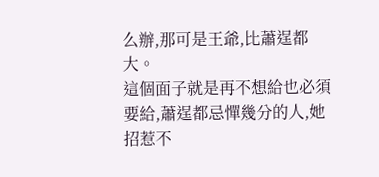么辦,那可是王爺,比蕭逞都大。
這個面子就是再不想給也必須要給,蕭逞都忌憚幾分的人,她招惹不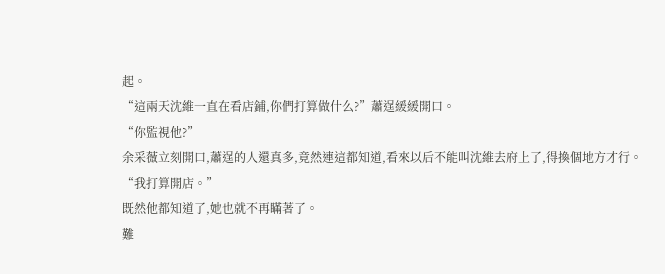起。
“這兩天沈維一直在看店鋪,你們打算做什么?”蕭逞緩緩開口。
“你監視他?”
余采薇立刻開口,蕭逞的人還真多,竟然連這都知道,看來以后不能叫沈維去府上了,得換個地方才行。
“我打算開店。”
既然他都知道了,她也就不再瞞著了。
難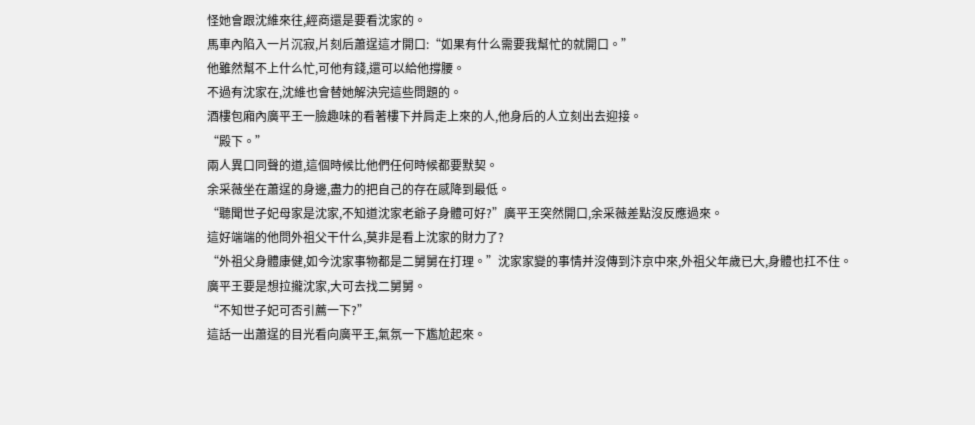怪她會跟沈維來往,經商還是要看沈家的。
馬車內陷入一片沉寂,片刻后蕭逞這才開口:“如果有什么需要我幫忙的就開口。”
他雖然幫不上什么忙,可他有錢,還可以給他撐腰。
不過有沈家在,沈維也會替她解決完這些問題的。
酒樓包廂內廣平王一臉趣味的看著樓下并肩走上來的人,他身后的人立刻出去迎接。
“殿下。”
兩人異口同聲的道,這個時候比他們任何時候都要默契。
余采薇坐在蕭逞的身邊,盡力的把自己的存在感降到最低。
“聽聞世子妃母家是沈家,不知道沈家老爺子身體可好?”廣平王突然開口,余采薇差點沒反應過來。
這好端端的他問外祖父干什么,莫非是看上沈家的財力了?
“外祖父身體康健,如今沈家事物都是二舅舅在打理。”沈家家變的事情并沒傳到汴京中來,外祖父年歲已大,身體也扛不住。
廣平王要是想拉攏沈家,大可去找二舅舅。
“不知世子妃可否引薦一下?”
這話一出蕭逞的目光看向廣平王,氣氛一下尷尬起來。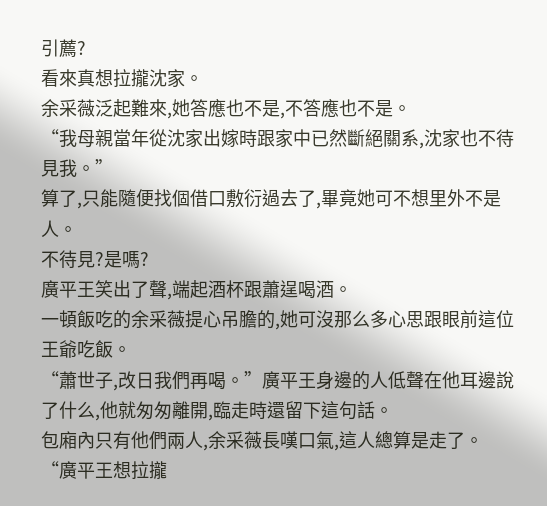引薦?
看來真想拉攏沈家。
余采薇泛起難來,她答應也不是,不答應也不是。
“我母親當年從沈家出嫁時跟家中已然斷絕關系,沈家也不待見我。”
算了,只能隨便找個借口敷衍過去了,畢竟她可不想里外不是人。
不待見?是嗎?
廣平王笑出了聲,端起酒杯跟蕭逞喝酒。
一頓飯吃的余采薇提心吊膽的,她可沒那么多心思跟眼前這位王爺吃飯。
“蕭世子,改日我們再喝。”廣平王身邊的人低聲在他耳邊說了什么,他就匆匆離開,臨走時還留下這句話。
包廂內只有他們兩人,余采薇長嘆口氣,這人總算是走了。
“廣平王想拉攏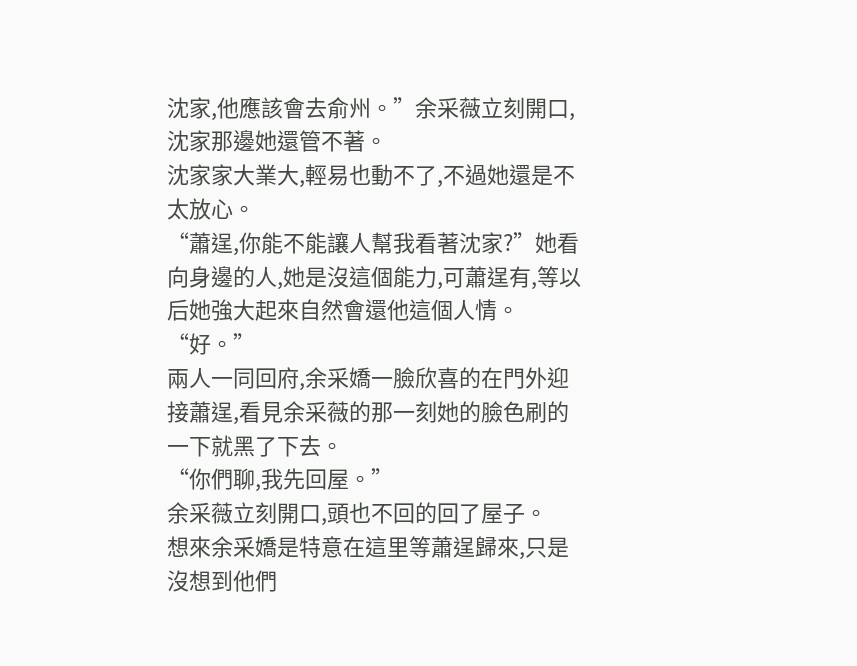沈家,他應該會去俞州。”余采薇立刻開口,沈家那邊她還管不著。
沈家家大業大,輕易也動不了,不過她還是不太放心。
“蕭逞,你能不能讓人幫我看著沈家?”她看向身邊的人,她是沒這個能力,可蕭逞有,等以后她強大起來自然會還他這個人情。
“好。”
兩人一同回府,余采嬌一臉欣喜的在門外迎接蕭逞,看見余采薇的那一刻她的臉色刷的一下就黑了下去。
“你們聊,我先回屋。”
余采薇立刻開口,頭也不回的回了屋子。
想來余采嬌是特意在這里等蕭逞歸來,只是沒想到他們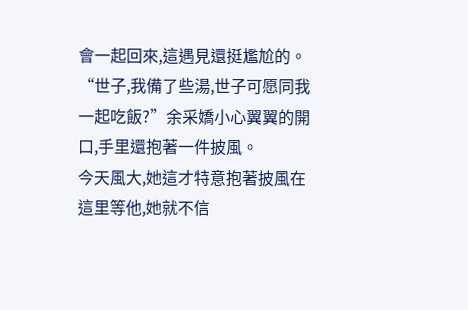會一起回來,這遇見還挺尷尬的。
“世子,我備了些湯,世子可愿同我一起吃飯?”余采嬌小心翼翼的開口,手里還抱著一件披風。
今天風大,她這才特意抱著披風在這里等他,她就不信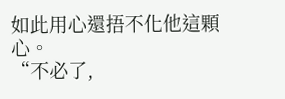如此用心還捂不化他這顆心。
“不必了,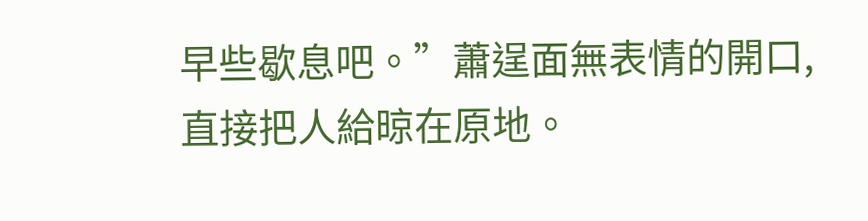早些歇息吧。”蕭逞面無表情的開口,直接把人給晾在原地。